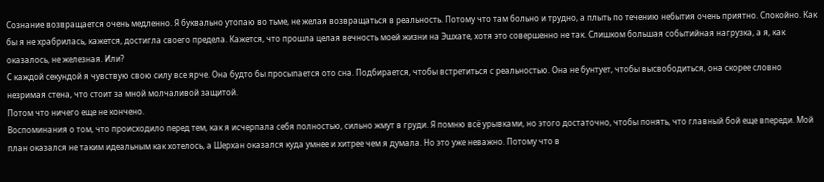Сознание возвращается очень медленно. Я буквально утопаю во тьме, не желая возвращаться в реальность. Потому что там больно и трудно, а плыть по течению небытия очень приятно. Спокойно. Как бы я не храбрилась, кажется, достигла своего предела. Кажется, что прошла целая вечность моей жизни на Эшхате, хотя это совершенно не так. Слишком большая событийная нагрузка, а я, как оказалось, не железная. Или?
С каждой секундой я чувствую свою силу все ярче. Она будто бы просыпается ото сна. Подбирается, чтобы встретиться с реальностью. Она не бунтует, чтобы высвободиться, она скорее словно незримая стена, что стоит за мной молчаливой защитой.
Потом что ничего еще не кончено.
Воспоминания о том, что происходило перед тем, как я исчерпала себя полностью, сильно жмут в груди. Я помню всё урывками, но этого достаточно, чтобы понять, что главный бой еще впереди. Мой план оказался не таким идеальным как хотелось, а Шерхан оказался куда умнее и хитрее чем я думала. Но это уже неважно. Потому что в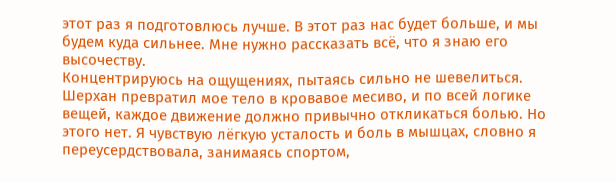этот раз я подготовлюсь лучше. В этот раз нас будет больше, и мы будем куда сильнее. Мне нужно рассказать всё, что я знаю его высочеству.
Концентрируюсь на ощущениях, пытаясь сильно не шевелиться. Шерхан превратил мое тело в кровавое месиво, и по всей логике вещей, каждое движение должно привычно откликаться болью. Но этого нет. Я чувствую лёгкую усталость и боль в мышцах, словно я переусердствовала, занимаясь спортом,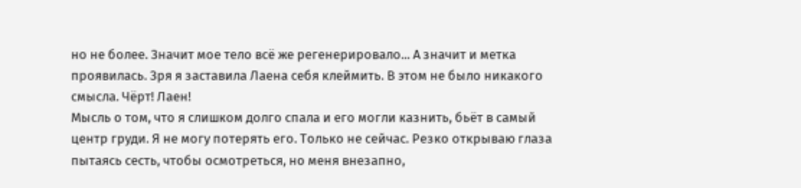но не более. Значит мое тело всё же регенерировало... А значит и метка проявилась. Зря я заставила Лаена себя клеймить. В этом не было никакого смысла. Чёрт! Лаен!
Мысль о том, что я слишком долго спала и его могли казнить, бьёт в самый центр груди. Я не могу потерять его. Только не сейчас. Резко открываю глаза пытаясь сесть, чтобы осмотреться, но меня внезапно,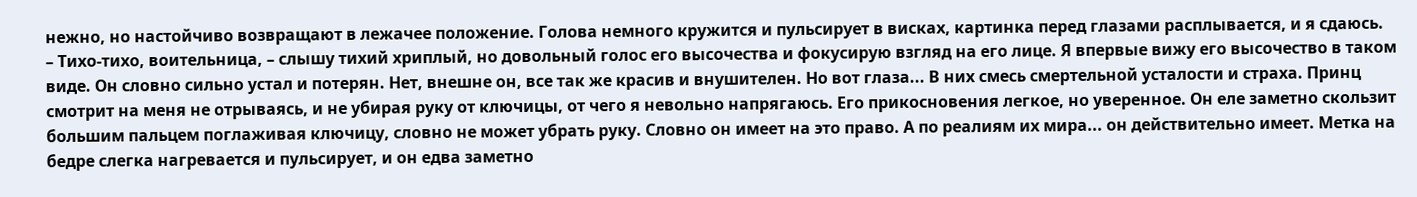нежно, но настойчиво возвращают в лежачее положение. Голова немного кружится и пульсирует в висках, картинка перед глазами расплывается, и я сдаюсь.
– Тихо-тихо, воительница, – слышу тихий хриплый, но довольный голос его высочества и фокусирую взгляд на его лице. Я впервые вижу его высочество в таком виде. Он словно сильно устал и потерян. Нет, внешне он, все так же красив и внушителен. Но вот глаза... В них смесь смертельной усталости и страха. Принц смотрит на меня не отрываясь, и не убирая руку от ключицы, от чего я невольно напрягаюсь. Его прикосновения легкое, но уверенное. Он еле заметно скользит большим пальцем поглаживая ключицу, словно не может убрать руку. Словно он имеет на это право. А по реалиям их мира... он действительно имеет. Метка на бедре слегка нагревается и пульсирует, и он едва заметно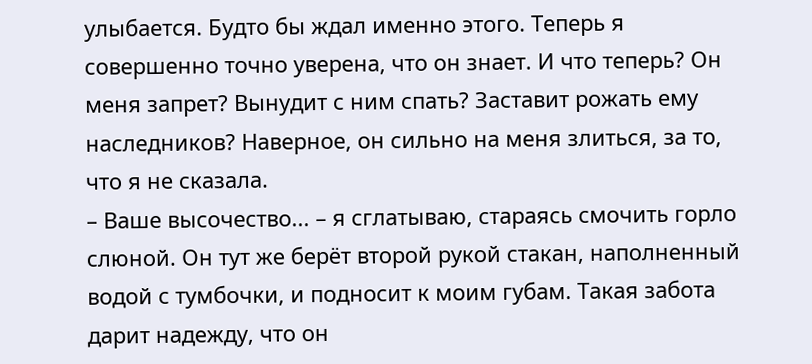улыбается. Будто бы ждал именно этого. Теперь я совершенно точно уверена, что он знает. И что теперь? Он меня запрет? Вынудит с ним спать? Заставит рожать ему наследников? Наверное, он сильно на меня злиться, за то, что я не сказала.
– Ваше высочество... – я сглатываю, стараясь смочить горло слюной. Он тут же берёт второй рукой стакан, наполненный водой с тумбочки, и подносит к моим губам. Такая забота дарит надежду, что он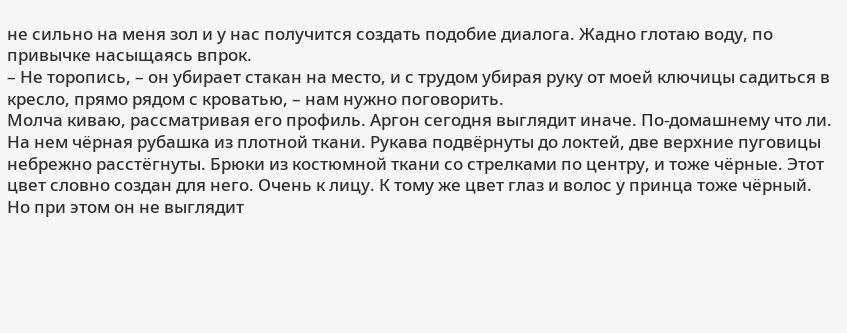не сильно на меня зол и у нас получится создать подобие диалога. Жадно глотаю воду, по привычке насыщаясь впрок.
– Не торопись, – он убирает стакан на место, и с трудом убирая руку от моей ключицы садиться в кресло, прямо рядом с кроватью, – нам нужно поговорить.
Молча киваю, рассматривая его профиль. Аргон сегодня выглядит иначе. По-домашнему что ли. На нем чёрная рубашка из плотной ткани. Рукава подвёрнуты до локтей, две верхние пуговицы небрежно расстёгнуты. Брюки из костюмной ткани со стрелками по центру, и тоже чёрные. Этот цвет словно создан для него. Очень к лицу. К тому же цвет глаз и волос у принца тоже чёрный. Но при этом он не выглядит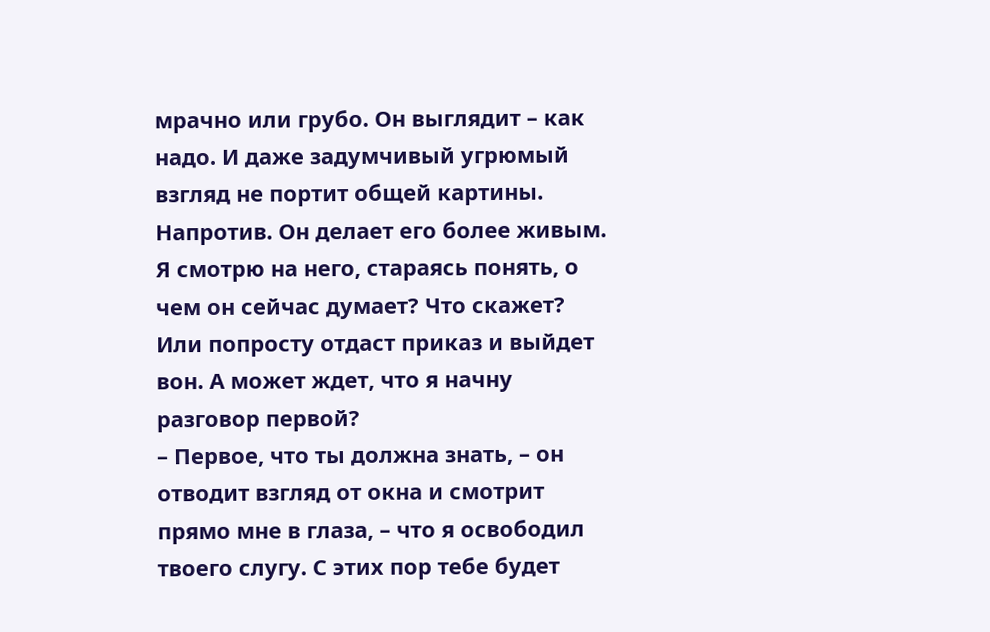мрачно или грубо. Он выглядит – как надо. И даже задумчивый угрюмый взгляд не портит общей картины. Напротив. Он делает его более живым.
Я смотрю на него, стараясь понять, о чем он сейчас думает? Что скажет? Или попросту отдаст приказ и выйдет вон. А может ждет, что я начну разговор первой?
– Первое, что ты должна знать, – он отводит взгляд от окна и смотрит прямо мне в глаза, – что я освободил твоего слугу. С этих пор тебе будет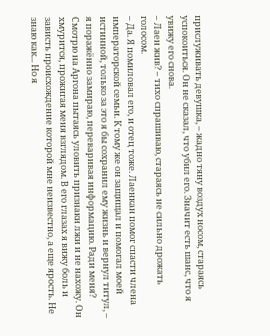прислуживать девушка, – жадно тяну воздух носом, стараясь успокоиться. Он не сказал, что убил его. Значит есть шанс, что я увижу его снова.
– Лаен жив? – тихо спрашиваю, стараясь не сильно дрожать голосом.
– Да. Я помиловал его, и отец тоже. Лаенкан помог спасти члена императорской семьи. К тому же он защищал и помогал моей истинной, только за это я бы сохранил ему жизнь и вернул титул, – я поражённо замираю, переваривая информацию. Ради меня? Смотрю на Аргона пытаясь уловить признаки лжи и не нахожу. Он хмурится, прожигая меня взглядом. В его глазах я вижу боль и зависть происхождение которой мне неизвестно, а еще ярость. Не знаю как... Но я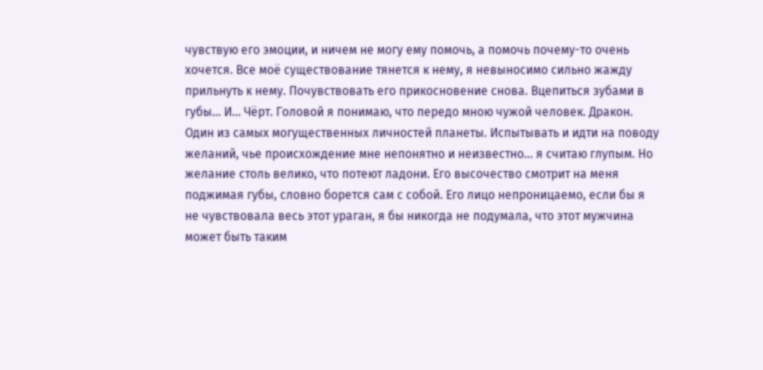чувствую его эмоции, и ничем не могу ему помочь, а помочь почему-то очень хочется. Все моё существование тянется к нему, я невыносимо сильно жажду прильнуть к нему. Почувствовать его прикосновение снова. Вцепиться зубами в губы… И... Чёрт. Головой я понимаю, что передо мною чужой человек. Дракон. Один из самых могущественных личностей планеты. Испытывать и идти на поводу желаний, чье происхождение мне непонятно и неизвестно... я считаю глупым. Но желание столь велико, что потеют ладони. Его высочество смотрит на меня поджимая губы, словно борется сам с собой. Его лицо непроницаемо, если бы я не чувствовала весь этот ураган, я бы никогда не подумала, что этот мужчина может быть таким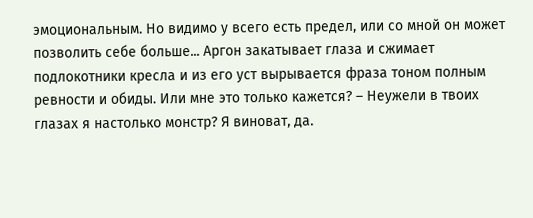эмоциональным. Но видимо у всего есть предел, или со мной он может позволить себе больше... Аргон закатывает глаза и сжимает подлокотники кресла и из его уст вырывается фраза тоном полным ревности и обиды. Или мне это только кажется? – Неужели в твоих глазах я настолько монстр? Я виноват, да.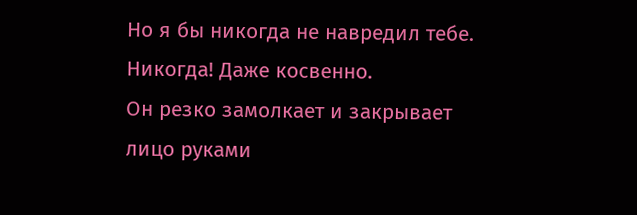Но я бы никогда не навредил тебе. Никогда! Даже косвенно.
Он резко замолкает и закрывает лицо руками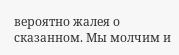вероятно жалея о сказанном. Мы молчим и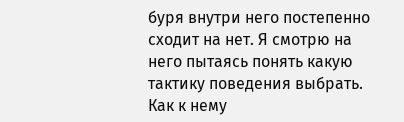буря внутри него постепенно сходит на нет. Я смотрю на него пытаясь понять какую тактику поведения выбрать. Как к нему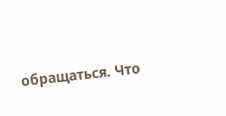обращаться. Что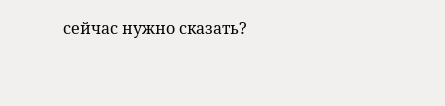сейчас нужно сказать?